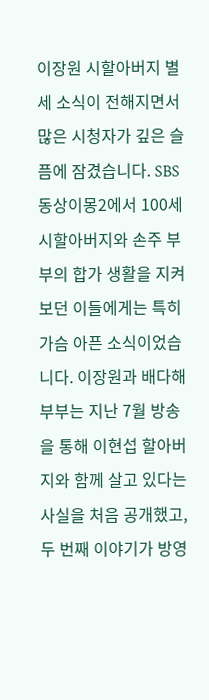이장원 시할아버지 별세 소식이 전해지면서 많은 시청자가 깊은 슬픔에 잠겼습니다. SBS 동상이몽2에서 100세 시할아버지와 손주 부부의 합가 생활을 지켜보던 이들에게는 특히 가슴 아픈 소식이었습니다. 이장원과 배다해 부부는 지난 7월 방송을 통해 이현섭 할아버지와 함께 살고 있다는 사실을 처음 공개했고, 두 번째 이야기가 방영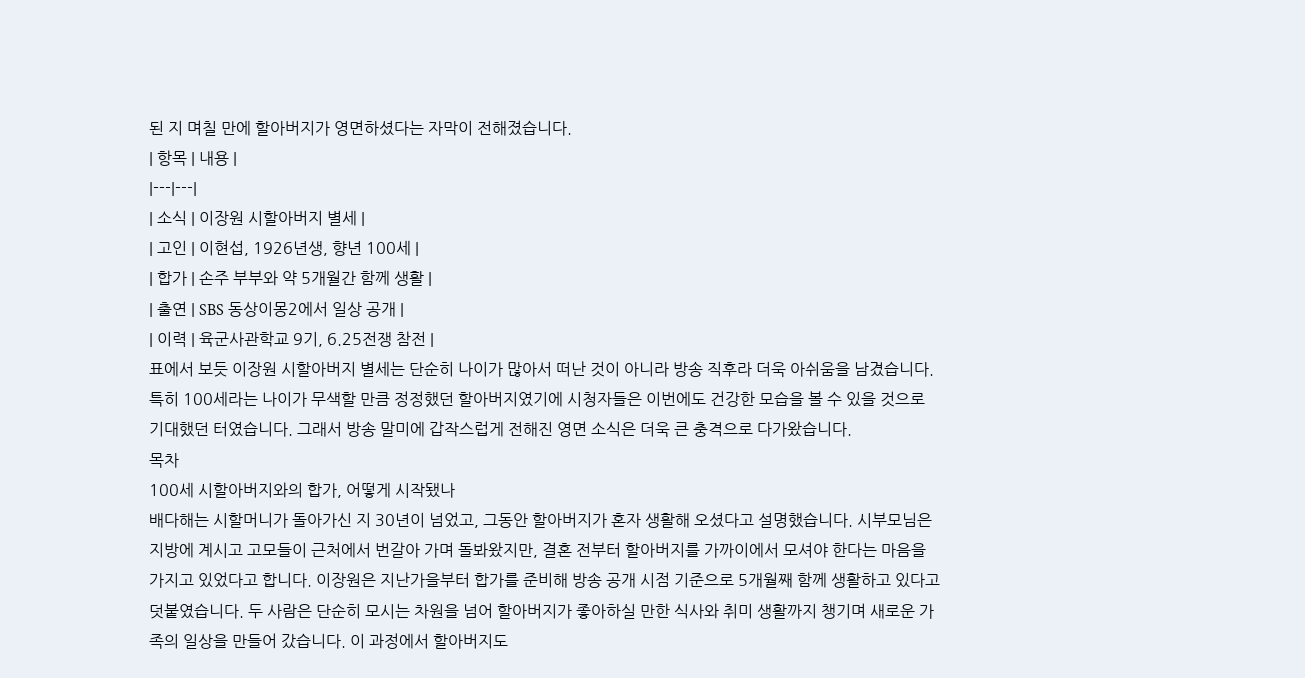된 지 며칠 만에 할아버지가 영면하셨다는 자막이 전해졌습니다.
| 항목 | 내용 |
|---|---|
| 소식 | 이장원 시할아버지 별세 |
| 고인 | 이현섭, 1926년생, 향년 100세 |
| 합가 | 손주 부부와 약 5개월간 함께 생활 |
| 출연 | SBS 동상이몽2에서 일상 공개 |
| 이력 | 육군사관학교 9기, 6.25전쟁 참전 |
표에서 보듯 이장원 시할아버지 별세는 단순히 나이가 많아서 떠난 것이 아니라 방송 직후라 더욱 아쉬움을 남겼습니다. 특히 100세라는 나이가 무색할 만큼 정정했던 할아버지였기에 시청자들은 이번에도 건강한 모습을 볼 수 있을 것으로 기대했던 터였습니다. 그래서 방송 말미에 갑작스럽게 전해진 영면 소식은 더욱 큰 충격으로 다가왔습니다.
목차
100세 시할아버지와의 합가, 어떻게 시작됐나
배다해는 시할머니가 돌아가신 지 30년이 넘었고, 그동안 할아버지가 혼자 생활해 오셨다고 설명했습니다. 시부모님은 지방에 계시고 고모들이 근처에서 번갈아 가며 돌봐왔지만, 결혼 전부터 할아버지를 가까이에서 모셔야 한다는 마음을 가지고 있었다고 합니다. 이장원은 지난가을부터 합가를 준비해 방송 공개 시점 기준으로 5개월째 함께 생활하고 있다고 덧붙였습니다. 두 사람은 단순히 모시는 차원을 넘어 할아버지가 좋아하실 만한 식사와 취미 생활까지 챙기며 새로운 가족의 일상을 만들어 갔습니다. 이 과정에서 할아버지도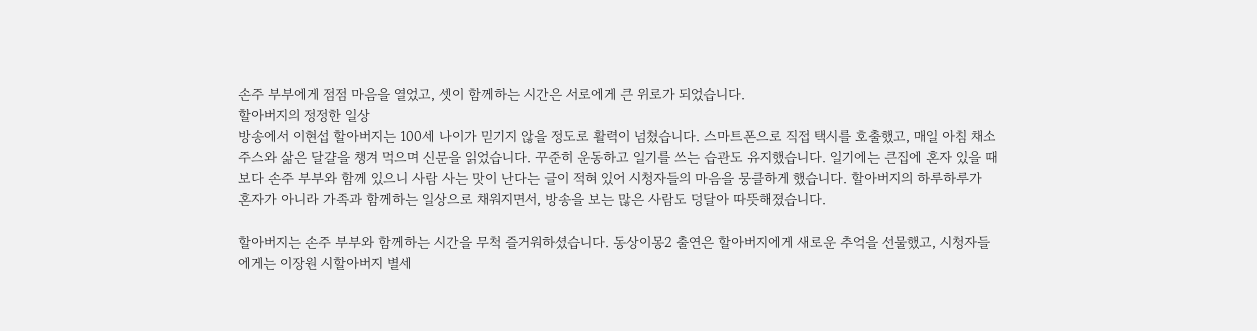손주 부부에게 점점 마음을 열었고, 셋이 함께하는 시간은 서로에게 큰 위로가 되었습니다.
할아버지의 정정한 일상
방송에서 이현섭 할아버지는 100세 나이가 믿기지 않을 정도로 활력이 넘쳤습니다. 스마트폰으로 직접 택시를 호출했고, 매일 아침 채소 주스와 삶은 달걀을 챙겨 먹으며 신문을 읽었습니다. 꾸준히 운동하고 일기를 쓰는 습관도 유지했습니다. 일기에는 큰집에 혼자 있을 때보다 손주 부부와 함께 있으니 사람 사는 맛이 난다는 글이 적혀 있어 시청자들의 마음을 뭉클하게 했습니다. 할아버지의 하루하루가 혼자가 아니라 가족과 함께하는 일상으로 채워지면서, 방송을 보는 많은 사람도 덩달아 따뜻해졌습니다.

할아버지는 손주 부부와 함께하는 시간을 무척 즐거워하셨습니다. 동상이몽2 출연은 할아버지에게 새로운 추억을 선물했고, 시청자들에게는 이장원 시할아버지 별세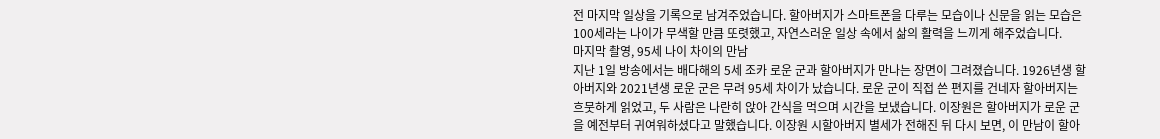전 마지막 일상을 기록으로 남겨주었습니다. 할아버지가 스마트폰을 다루는 모습이나 신문을 읽는 모습은 100세라는 나이가 무색할 만큼 또렷했고, 자연스러운 일상 속에서 삶의 활력을 느끼게 해주었습니다.
마지막 촬영, 95세 나이 차이의 만남
지난 1일 방송에서는 배다해의 5세 조카 로운 군과 할아버지가 만나는 장면이 그려졌습니다. 1926년생 할아버지와 2021년생 로운 군은 무려 95세 차이가 났습니다. 로운 군이 직접 쓴 편지를 건네자 할아버지는 흐뭇하게 읽었고, 두 사람은 나란히 앉아 간식을 먹으며 시간을 보냈습니다. 이장원은 할아버지가 로운 군을 예전부터 귀여워하셨다고 말했습니다. 이장원 시할아버지 별세가 전해진 뒤 다시 보면, 이 만남이 할아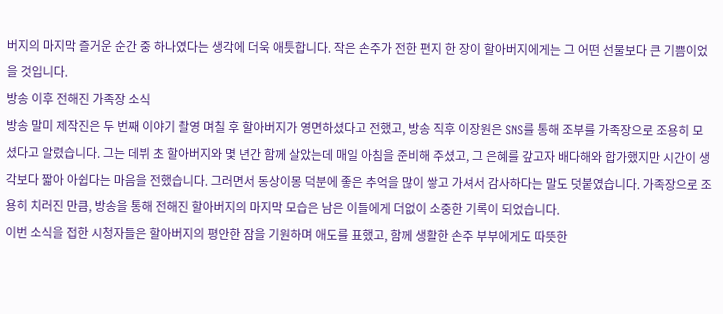버지의 마지막 즐거운 순간 중 하나였다는 생각에 더욱 애틋합니다. 작은 손주가 전한 편지 한 장이 할아버지에게는 그 어떤 선물보다 큰 기쁨이었을 것입니다.
방송 이후 전해진 가족장 소식
방송 말미 제작진은 두 번째 이야기 촬영 며칠 후 할아버지가 영면하셨다고 전했고, 방송 직후 이장원은 SNS를 통해 조부를 가족장으로 조용히 모셨다고 알렸습니다. 그는 데뷔 초 할아버지와 몇 년간 함께 살았는데 매일 아침을 준비해 주셨고, 그 은혜를 갚고자 배다해와 합가했지만 시간이 생각보다 짧아 아쉽다는 마음을 전했습니다. 그러면서 동상이몽 덕분에 좋은 추억을 많이 쌓고 가셔서 감사하다는 말도 덧붙였습니다. 가족장으로 조용히 치러진 만큼, 방송을 통해 전해진 할아버지의 마지막 모습은 남은 이들에게 더없이 소중한 기록이 되었습니다.
이번 소식을 접한 시청자들은 할아버지의 평안한 잠을 기원하며 애도를 표했고, 함께 생활한 손주 부부에게도 따뜻한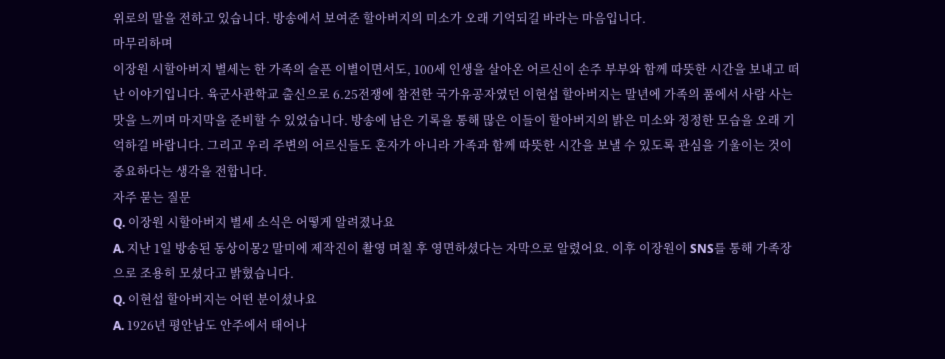위로의 말을 전하고 있습니다. 방송에서 보여준 할아버지의 미소가 오래 기억되길 바라는 마음입니다.
마무리하며
이장원 시할아버지 별세는 한 가족의 슬픈 이별이면서도, 100세 인생을 살아온 어르신이 손주 부부와 함께 따뜻한 시간을 보내고 떠난 이야기입니다. 육군사관학교 출신으로 6.25전쟁에 참전한 국가유공자였던 이현섭 할아버지는 말년에 가족의 품에서 사람 사는 맛을 느끼며 마지막을 준비할 수 있었습니다. 방송에 남은 기록을 통해 많은 이들이 할아버지의 밝은 미소와 정정한 모습을 오래 기억하길 바랍니다. 그리고 우리 주변의 어르신들도 혼자가 아니라 가족과 함께 따뜻한 시간을 보낼 수 있도록 관심을 기울이는 것이 중요하다는 생각을 전합니다.
자주 묻는 질문
Q. 이장원 시할아버지 별세 소식은 어떻게 알려졌나요
A. 지난 1일 방송된 동상이몽2 말미에 제작진이 촬영 며칠 후 영면하셨다는 자막으로 알렸어요. 이후 이장원이 SNS를 통해 가족장으로 조용히 모셨다고 밝혔습니다.
Q. 이현섭 할아버지는 어떤 분이셨나요
A. 1926년 평안남도 안주에서 태어나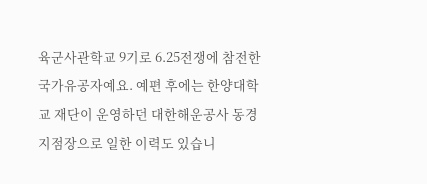육군사관학교 9기로 6.25전쟁에 참전한 국가유공자예요. 예편 후에는 한양대학교 재단이 운영하던 대한해운공사 동경지점장으로 일한 이력도 있습니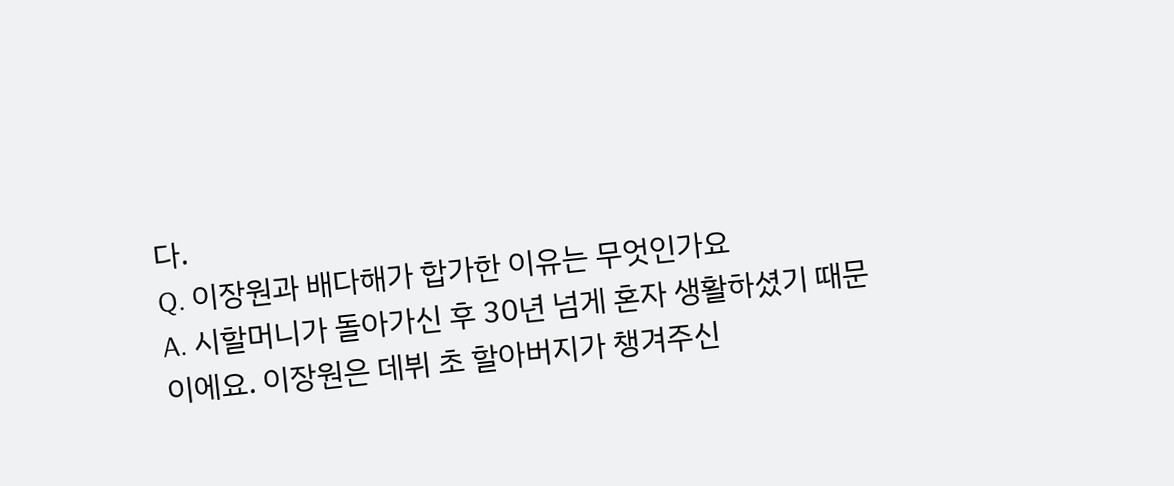다.
Q. 이장원과 배다해가 합가한 이유는 무엇인가요
A. 시할머니가 돌아가신 후 30년 넘게 혼자 생활하셨기 때문이에요. 이장원은 데뷔 초 할아버지가 챙겨주신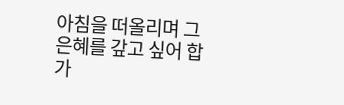아침을 떠올리며 그 은혜를 갚고 싶어 합가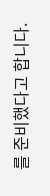를 준비했다고 합니다.